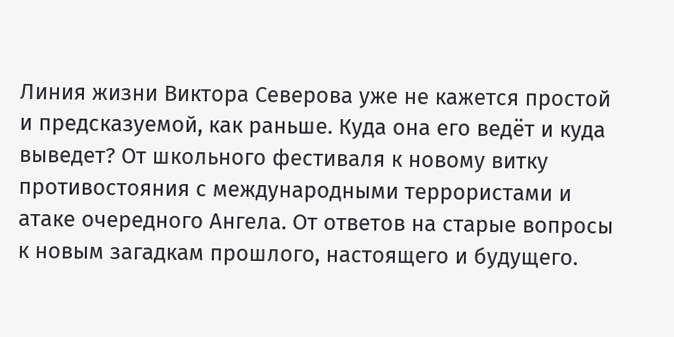Линия жизни Виктора Северова уже не кажется простой и предсказуемой, как раньше. Куда она его ведёт и куда выведет? От школьного фестиваля к новому витку противостояния с международными террористами и атаке очередного Ангела. От ответов на старые вопросы к новым загадкам прошлого, настоящего и будущего.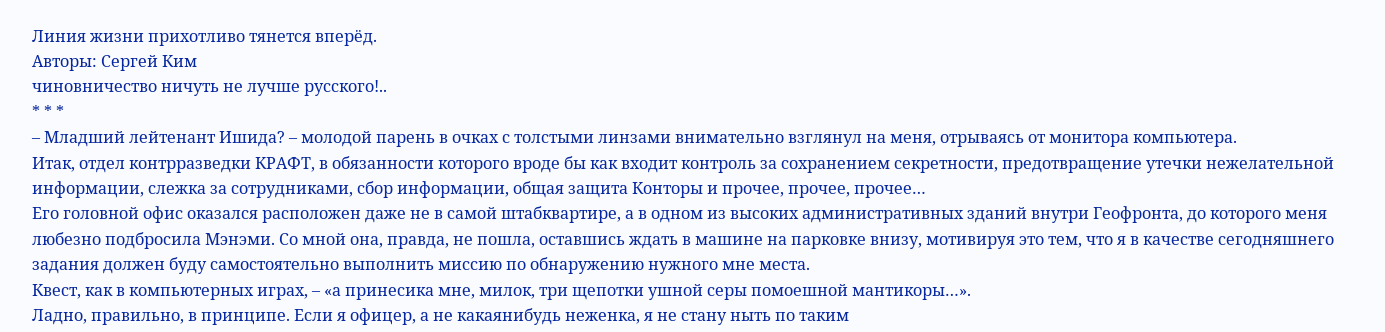Линия жизни прихотливо тянется вперёд.
Авторы: Сергей Ким
чиновничество ничуть не лучше русского!..
* * *
– Младший лейтенант Ишида? – молодой парень в очках с толстыми линзами внимательно взглянул на меня, отрываясь от монитора компьютера.
Итак, отдел контрразведки КРАФТ, в обязанности которого вроде бы как входит контроль за сохранением секретности, предотвращение утечки нежелательной информации, слежка за сотрудниками, сбор информации, общая защита Конторы и прочее, прочее, прочее…
Его головной офис оказался расположен даже не в самой штабквартире, а в одном из высоких административных зданий внутри Геофронта, до которого меня любезно подбросила Мэнэми. Со мной она, правда, не пошла, оставшись ждать в машине на парковке внизу, мотивируя это тем, что я в качестве сегодняшнего задания должен буду самостоятельно выполнить миссию по обнаружению нужного мне места.
Квест, как в компьютерных играх, – «а принесика мне, милок, три щепотки ушной серы помоешной мантикоры…».
Ладно, правильно, в принципе. Если я офицер, а не какаянибудь неженка, я не стану ныть по таким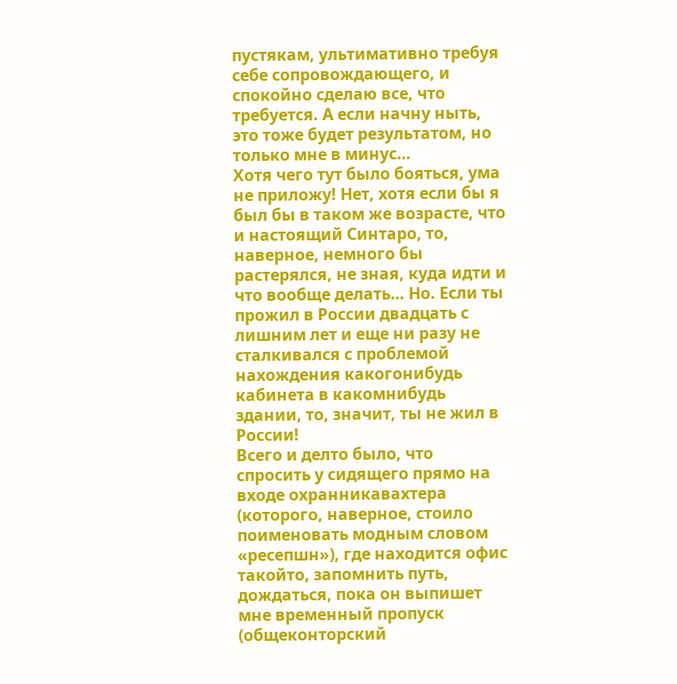пустякам, ультимативно требуя себе сопровождающего, и спокойно сделаю все, что требуется. А если начну ныть, это тоже будет результатом, но только мне в минус…
Хотя чего тут было бояться, ума не приложу! Нет, хотя если бы я был бы в таком же возрасте, что и настоящий Синтаро, то, наверное, немного бы растерялся, не зная, куда идти и что вообще делать… Но. Если ты прожил в России двадцать с лишним лет и еще ни разу не сталкивался с проблемой нахождения какогонибудь кабинета в какомнибудь здании, то, значит, ты не жил в России!
Всего и делто было, что спросить у сидящего прямо на входе охранникавахтера (которого, наверное, стоило поименовать модным словом «ресепшн»), где находится офис такойто, запомнить путь, дождаться, пока он выпишет мне временный пропуск (общеконторский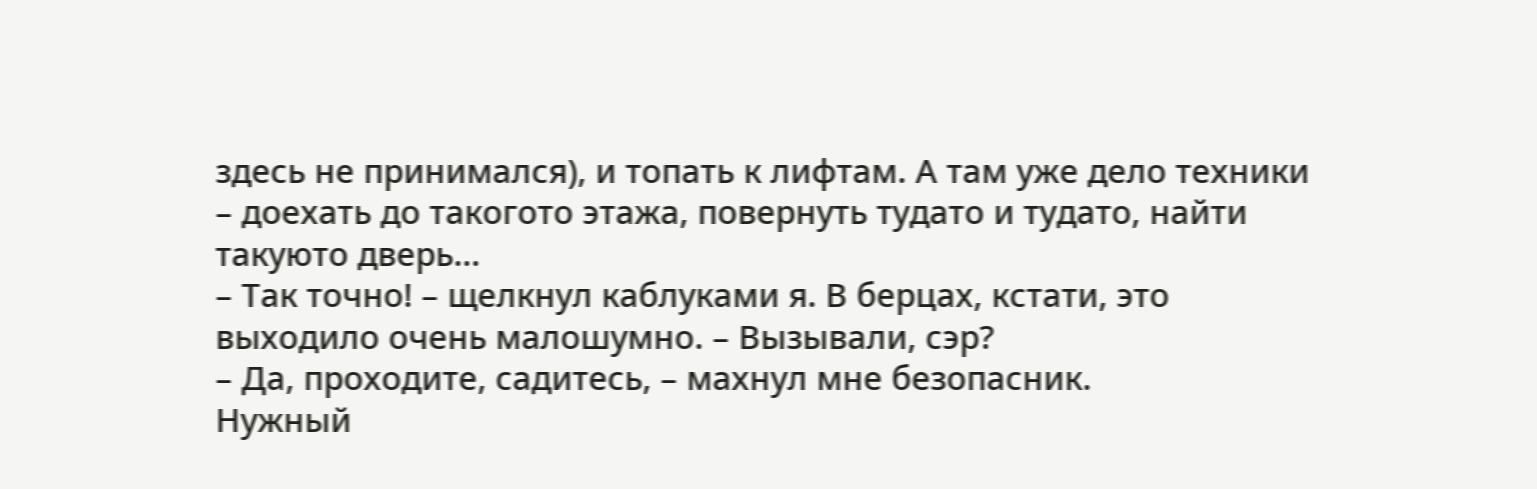здесь не принимался), и топать к лифтам. А там уже дело техники – доехать до такогото этажа, повернуть тудато и тудато, найти такуюто дверь…
– Так точно! – щелкнул каблуками я. В берцах, кстати, это выходило очень малошумно. – Вызывали, сэр?
– Да, проходите, садитесь, – махнул мне безопасник.
Нужный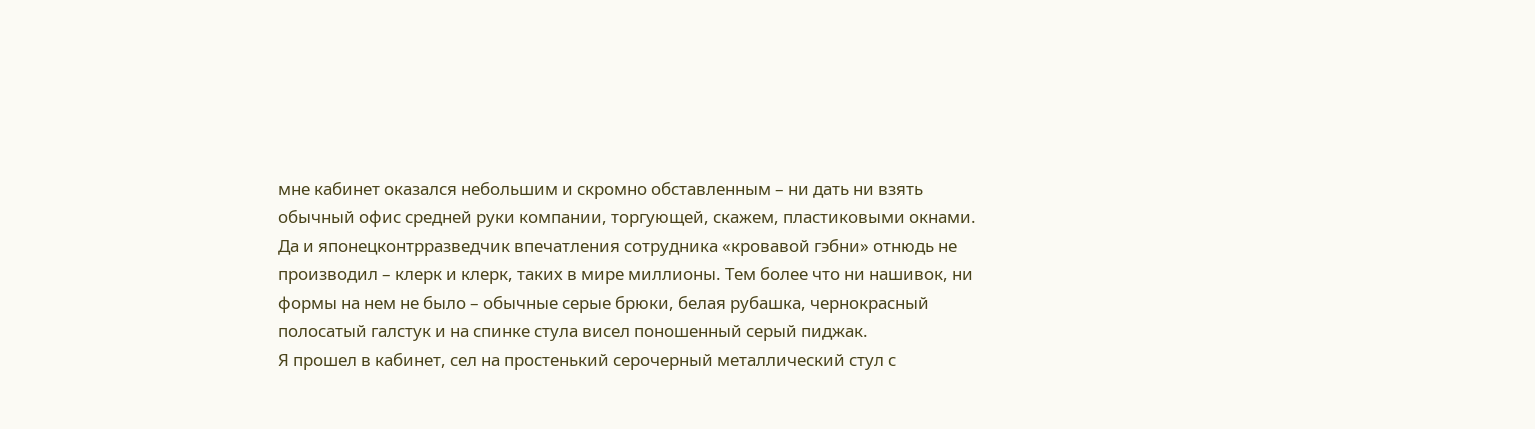мне кабинет оказался небольшим и скромно обставленным – ни дать ни взять обычный офис средней руки компании, торгующей, скажем, пластиковыми окнами. Да и японецконтрразведчик впечатления сотрудника «кровавой гэбни» отнюдь не производил – клерк и клерк, таких в мире миллионы. Тем более что ни нашивок, ни формы на нем не было – обычные серые брюки, белая рубашка, чернокрасный полосатый галстук и на спинке стула висел поношенный серый пиджак.
Я прошел в кабинет, сел на простенький серочерный металлический стул с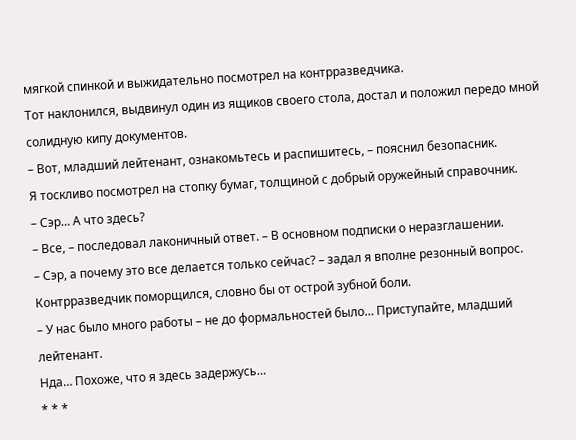мягкой спинкой и выжидательно посмотрел на контрразведчика.
Тот наклонился, выдвинул один из ящиков своего стола, достал и положил передо мной солидную кипу документов.
– Вот, младший лейтенант, ознакомьтесь и распишитесь, – пояснил безопасник.
Я тоскливо посмотрел на стопку бумаг, толщиной с добрый оружейный справочник.
– Сэр… А что здесь?
– Все, – последовал лаконичный ответ. – В основном подписки о неразглашении.
– Сэр, а почему это все делается только сейчас? – задал я вполне резонный вопрос.
Контрразведчик поморщился, словно бы от острой зубной боли.
– У нас было много работы – не до формальностей было… Приступайте, младший лейтенант.
Нда… Похоже, что я здесь задержусь…
* * *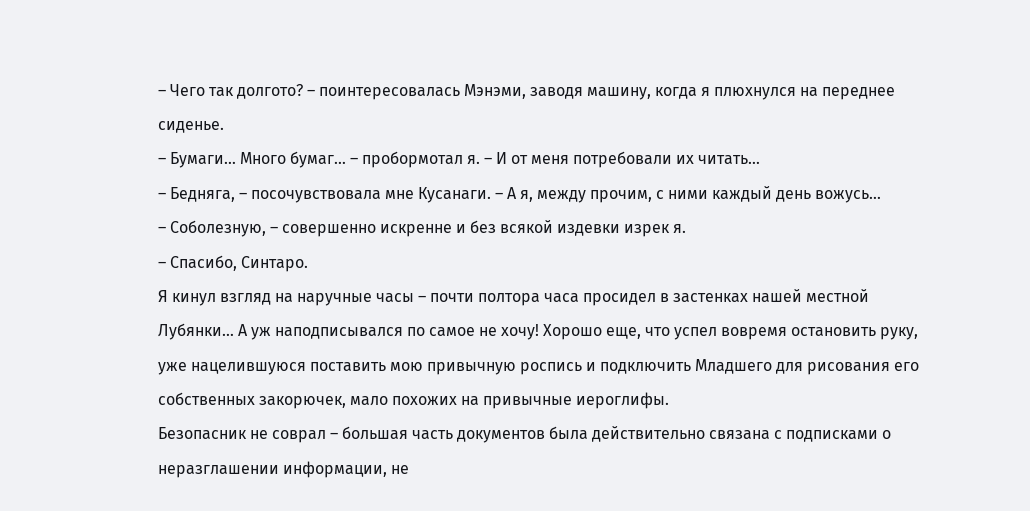– Чего так долгото? – поинтересовалась Мэнэми, заводя машину, когда я плюхнулся на переднее сиденье.
– Бумаги… Много бумаг… – пробормотал я. – И от меня потребовали их читать…
– Бедняга, – посочувствовала мне Кусанаги. – А я, между прочим, с ними каждый день вожусь…
– Соболезную, – совершенно искренне и без всякой издевки изрек я.
– Спасибо, Синтаро.
Я кинул взгляд на наручные часы – почти полтора часа просидел в застенках нашей местной Лубянки… А уж наподписывался по самое не хочу! Хорошо еще, что успел вовремя остановить руку, уже нацелившуюся поставить мою привычную роспись и подключить Младшего для рисования его собственных закорючек, мало похожих на привычные иероглифы.
Безопасник не соврал – большая часть документов была действительно связана с подписками о неразглашении информации, не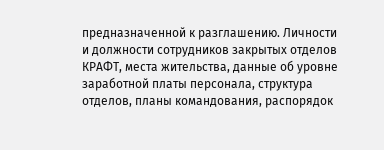предназначенной к разглашению. Личности и должности сотрудников закрытых отделов КРАФТ, места жительства, данные об уровне заработной платы персонала, структура отделов, планы командования, распорядок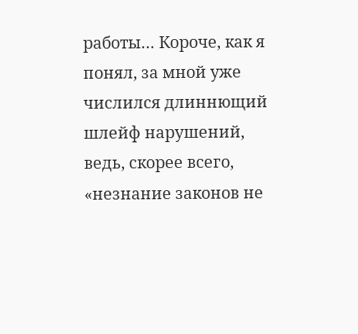работы… Короче, как я понял, за мной уже числился длиннющий шлейф нарушений, ведь, скорее всего, «незнание законов не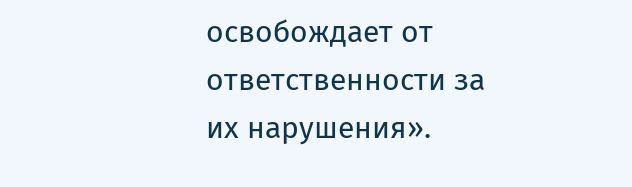освобождает от ответственности за их нарушения».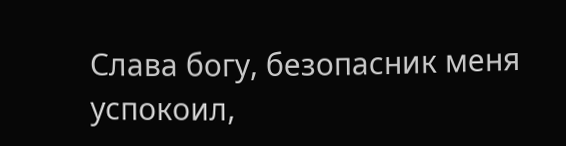Слава богу, безопасник меня успокоил,